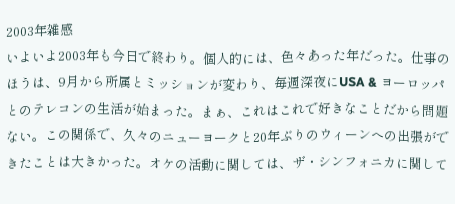2003年雑感
いよいよ2003年も今日で終わり。個人的には、色々あった年だった。仕事のほうは、9月から所属とミッションが変わり、毎週深夜にUSA & ヨーロッパとのテレコンの生活が始まった。まぁ、これはこれで好きなことだから問題ない。この関係で、久々のニューヨークと20年ぶりのウィーンへの出張ができたことは大きかった。オケの活動に関しては、ザ・シンフォニカに関して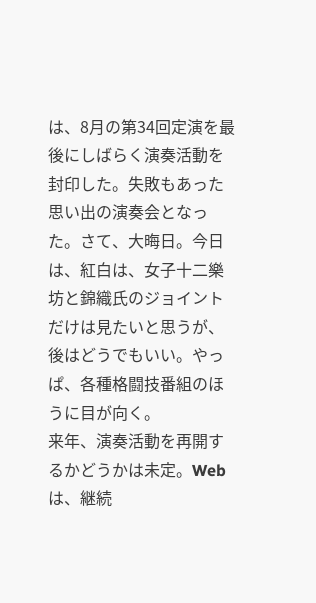は、8月の第34回定演を最後にしばらく演奏活動を封印した。失敗もあった思い出の演奏会となった。さて、大晦日。今日は、紅白は、女子十二樂坊と錦織氏のジョイントだけは見たいと思うが、後はどうでもいい。やっぱ、各種格闘技番組のほうに目が向く。
来年、演奏活動を再開するかどうかは未定。Webは、継続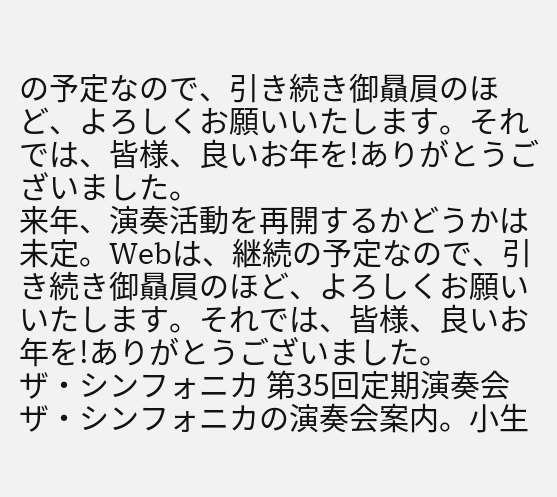の予定なので、引き続き御贔屓のほど、よろしくお願いいたします。それでは、皆様、良いお年を!ありがとうございました。
来年、演奏活動を再開するかどうかは未定。Webは、継続の予定なので、引き続き御贔屓のほど、よろしくお願いいたします。それでは、皆様、良いお年を!ありがとうございました。
ザ・シンフォニカ 第35回定期演奏会
ザ・シンフォニカの演奏会案内。小生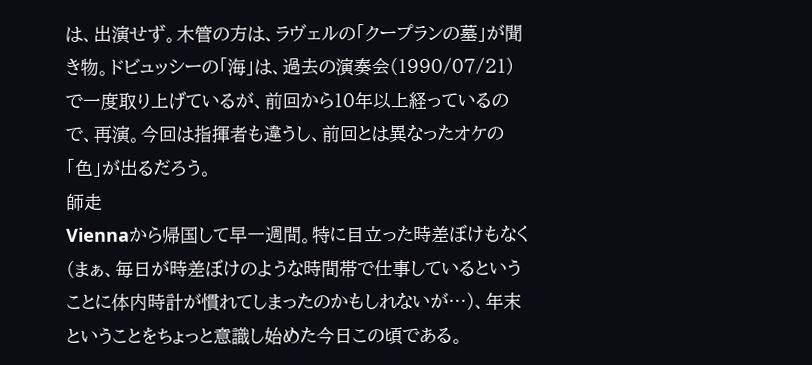は、出演せず。木管の方は、ラヴェルの「クープランの墓」が聞き物。ドビュッシーの「海」は、過去の演奏会(1990/07/21)で一度取り上げているが、前回から10年以上経っているので、再演。今回は指揮者も違うし、前回とは異なったオケの「色」が出るだろう。
師走
Viennaから帰国して早一週間。特に目立った時差ぼけもなく(まぁ、毎日が時差ぼけのような時間帯で仕事しているということに体内時計が慣れてしまったのかもしれないが…)、年末ということをちょっと意識し始めた今日この頃である。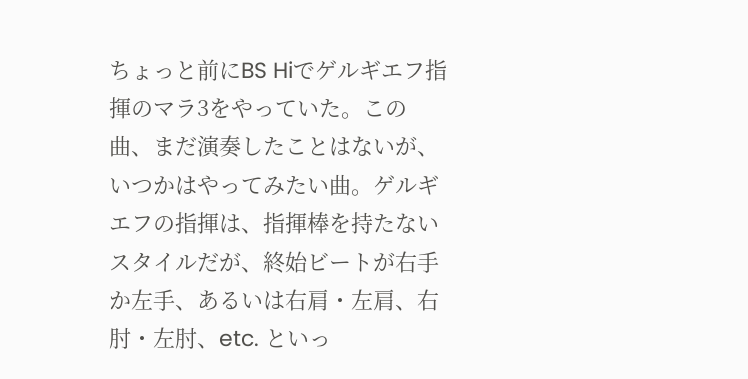ちょっと前にBS Hiでゲルギエフ指揮のマラ3をやっていた。この曲、まだ演奏したことはないが、いつかはやってみたい曲。ゲルギエフの指揮は、指揮棒を持たないスタイルだが、終始ビートが右手か左手、あるいは右肩・左肩、右肘・左肘、etc. といっ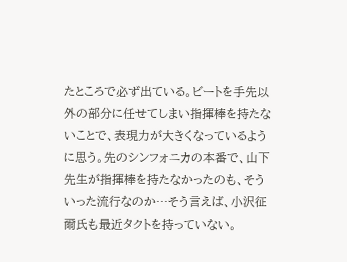たところで必ず出ている。ビートを手先以外の部分に任せてしまい指揮棒を持たないことで、表現力が大きくなっているように思う。先のシンフォニカの本番で、山下先生が指揮棒を持たなかったのも、そういった流行なのか…そう言えば、小沢征爾氏も最近タクトを持っていない。